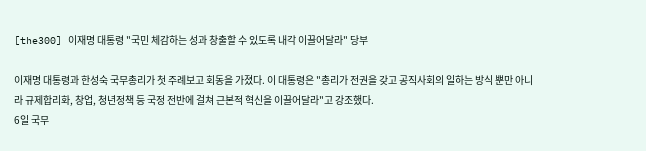[the300] 이재명 대통령 "국민 체감하는 성과 창출할 수 있도록 내각 이끌어달라" 당부

이재명 대통령과 한성숙 국무총리가 첫 주례보고 회동을 가졌다. 이 대통령은 "총리가 전권을 갖고 공직사회의 일하는 방식 뿐만 아니라 규제합리화, 창업, 청년정책 등 국정 전반에 걸쳐 근본적 혁신을 이끌어달라"고 강조했다.
6일 국무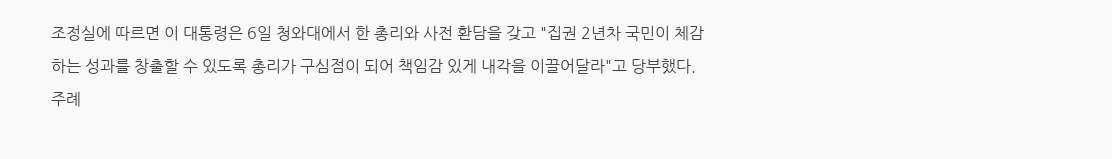조정실에 따르면 이 대통령은 6일 청와대에서 한 총리와 사전 환담을 갖고 "집권 2년차 국민이 체감하는 성과를 창출할 수 있도록 총리가 구심점이 되어 책임감 있게 내각을 이끌어달라"고 당부했다.
주례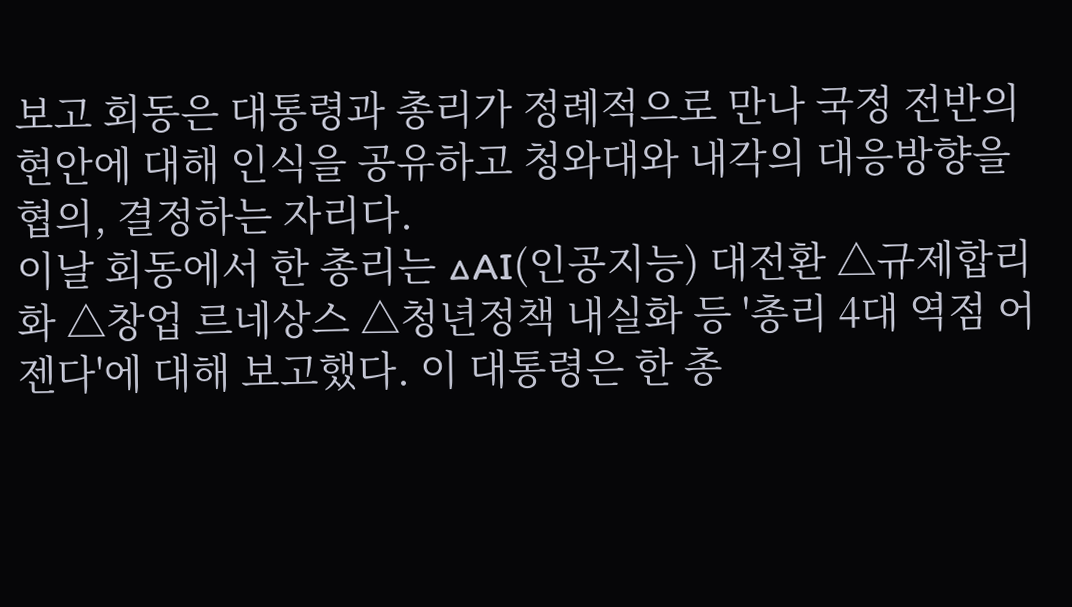보고 회동은 대통령과 총리가 정례적으로 만나 국정 전반의 현안에 대해 인식을 공유하고 청와대와 내각의 대응방향을 협의, 결정하는 자리다.
이날 회동에서 한 총리는 △AI(인공지능) 대전환 △규제합리화 △창업 르네상스 △청년정책 내실화 등 '총리 4대 역점 어젠다'에 대해 보고했다. 이 대통령은 한 총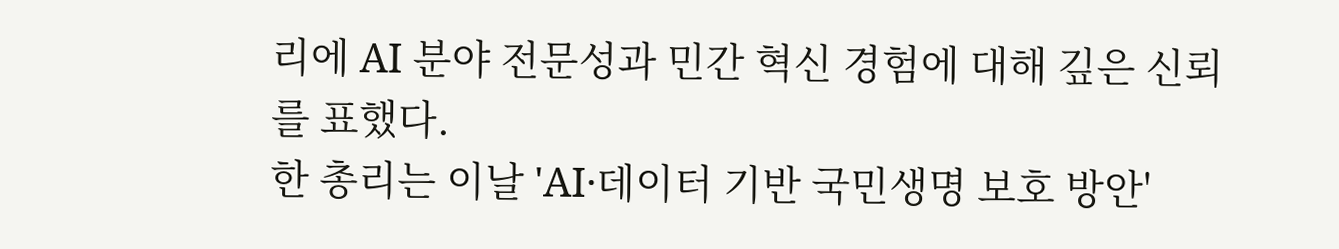리에 AI 분야 전문성과 민간 혁신 경험에 대해 깊은 신뢰를 표했다.
한 총리는 이날 'AI·데이터 기반 국민생명 보호 방안'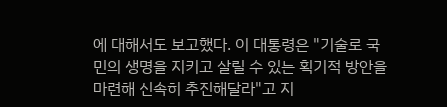에 대해서도 보고했다. 이 대통령은 "기술로 국민의 생명을 지키고 살릴 수 있는 획기적 방안을 마련해 신속히 추진해달라"고 지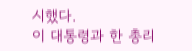시했다.
이 대통령과 한 총리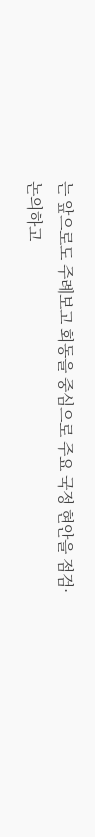는 앞으로도 주례보고 회동을 중심으로 주요 국정 현안을 점검·논의하고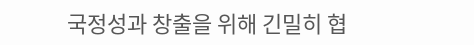국정성과 창출을 위해 긴밀히 협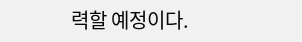력할 예정이다.